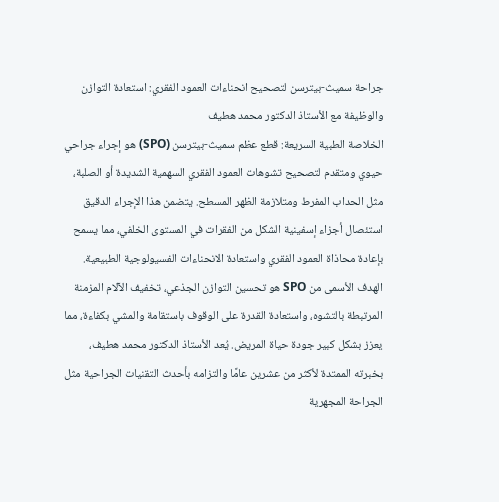جراحة سميث-بيترسن لتصحيح انحناءات العمود الفقري: استعادة التوازن والوظيفة مع الأستاذ الدكتور محمد هطيف
الخلاصة الطبية السريعة: قطع عظم سميث-بيترسن (SPO) هو إجراء جراحي حيوي ومتقدم لتصحيح تشوهات العمود الفقري السهمية الشديدة أو الصلبة، مثل الحداب المفرط ومتلازمة الظهر المسطح. يتضمن هذا الإجراء الدقيق استئصال أجزاء إسفينية الشكل من الفقرات في المستوى الخلفي، مما يسمح بإعادة محاذاة العمود الفقري واستعادة الانحناءات الفسيولوجية الطبيعية. الهدف الأسمى من SPO هو تحسين التوازن الجذعي، تخفيف الآلام المزمنة المرتبطة بالتشوه، واستعادة القدرة على الوقوف باستقامة والمشي بكفاءة، مما يعزز بشكل كبير جودة حياة المريض. يُعد الأستاذ الدكتور محمد هطيف، بخبرته الممتدة لأكثر من عشرين عامًا والتزامه بأحدث التقنيات الجراحية مثل الجراحة المجهرية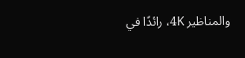والمناظير 4K، رائدًا في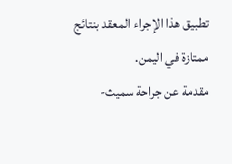تطبيق هذا الإجراء المعقد بنتائج ممتازة في اليمن.
مقدمة عن جراحة سميث-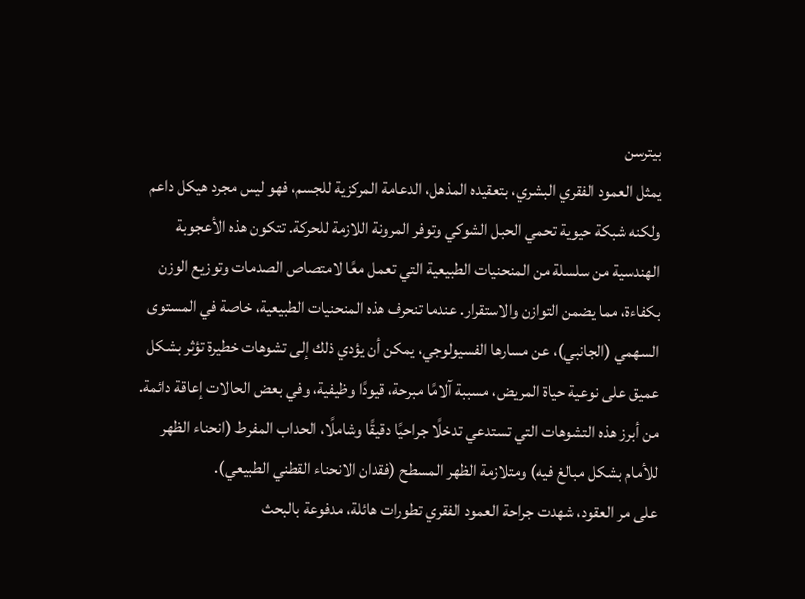بيترسن
يمثل العمود الفقري البشري، بتعقيده المذهل، الدعامة المركزية للجسم، فهو ليس مجرد هيكل داعم ولكنه شبكة حيوية تحمي الحبل الشوكي وتوفر المرونة اللازمة للحركة. تتكون هذه الأعجوبة الهندسية من سلسلة من المنحنيات الطبيعية التي تعمل معًا لامتصاص الصدمات وتوزيع الوزن بكفاءة، مما يضمن التوازن والاستقرار. عندما تنحرف هذه المنحنيات الطبيعية، خاصة في المستوى السهمي (الجانبي)، عن مسارها الفسيولوجي، يمكن أن يؤدي ذلك إلى تشوهات خطيرة تؤثر بشكل عميق على نوعية حياة المريض، مسببة آلامًا مبرحة، قيودًا وظيفية، وفي بعض الحالات إعاقة دائمة. من أبرز هذه التشوهات التي تستدعي تدخلًا جراحيًا دقيقًا وشاملًا، الحداب المفرط (انحناء الظهر للأمام بشكل مبالغ فيه) ومتلازمة الظهر المسطح (فقدان الانحناء القطني الطبيعي).
على مر العقود، شهدت جراحة العمود الفقري تطورات هائلة، مدفوعة بالبحث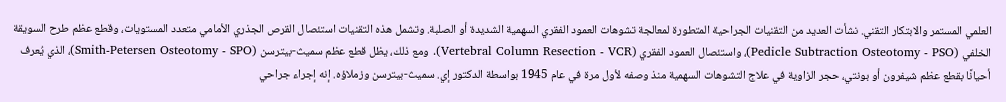العلمي المستمر والابتكار التقني. نشأت العديد من التقنيات الجراحية المتطورة لمعالجة تشوهات العمود الفقري السهمية الشديدة أو الصلبة. وتشمل هذه التقنيات استئصال القرص الجذري الأمامي متعدد المستويات، وقطع عظم طرح السويقة الخلفي (Pedicle Subtraction Osteotomy - PSO)، واستئصال العمود الفقري (Vertebral Column Resection - VCR). ومع ذلك، يظل قطع عظم سميث-بيترسن (Smith-Petersen Osteotomy - SPO)، الذي يُعرف أحيانًا بقطع عظم شيفرون أو بونتي، حجر الزاوية في علاج التشوهات السهمية منذ وصفه لأول مرة في عام 1945 بواسطة الدكتور إي. سميث-بيترسن وزملاؤه. إنه إجراء جراحي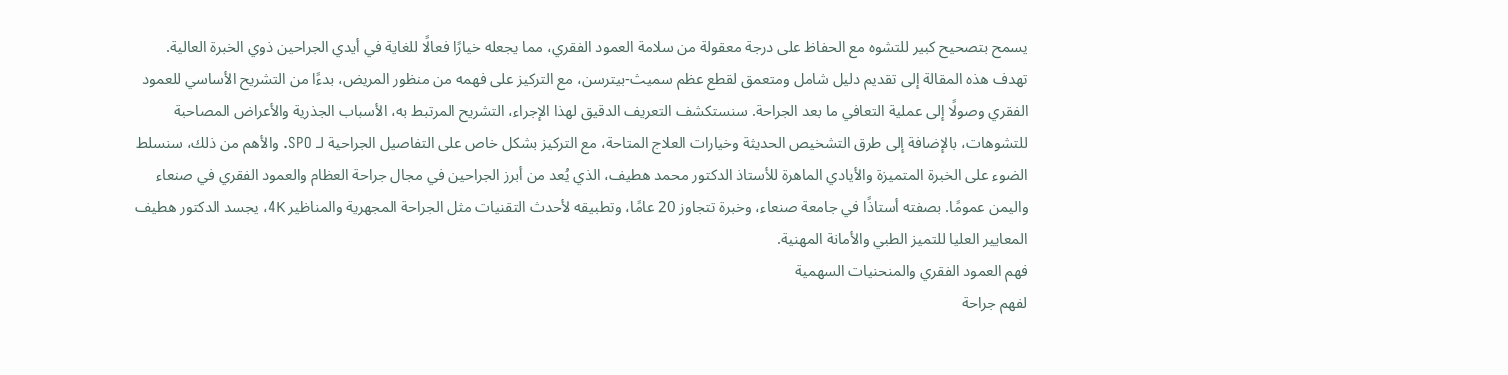يسمح بتصحيح كبير للتشوه مع الحفاظ على درجة معقولة من سلامة العمود الفقري، مما يجعله خيارًا فعالًا للغاية في أيدي الجراحين ذوي الخبرة العالية.
تهدف هذه المقالة إلى تقديم دليل شامل ومتعمق لقطع عظم سميث-بيترسن، مع التركيز على فهمه من منظور المريض، بدءًا من التشريح الأساسي للعمود الفقري وصولًا إلى عملية التعافي ما بعد الجراحة. سنستكشف التعريف الدقيق لهذا الإجراء، التشريح المرتبط به، الأسباب الجذرية والأعراض المصاحبة للتشوهات، بالإضافة إلى طرق التشخيص الحديثة وخيارات العلاج المتاحة، مع التركيز بشكل خاص على التفاصيل الجراحية لـ SPO. والأهم من ذلك، سنسلط الضوء على الخبرة المتميزة والأيادي الماهرة للأستاذ الدكتور محمد هطيف، الذي يُعد من أبرز الجراحين في مجال جراحة العظام والعمود الفقري في صنعاء واليمن عمومًا. بصفته أستاذًا في جامعة صنعاء، وخبرة تتجاوز 20 عامًا، وتطبيقه لأحدث التقنيات مثل الجراحة المجهرية والمناظير 4K، يجسد الدكتور هطيف المعايير العليا للتميز الطبي والأمانة المهنية.
فهم العمود الفقري والمنحنيات السهمية
لفهم جراحة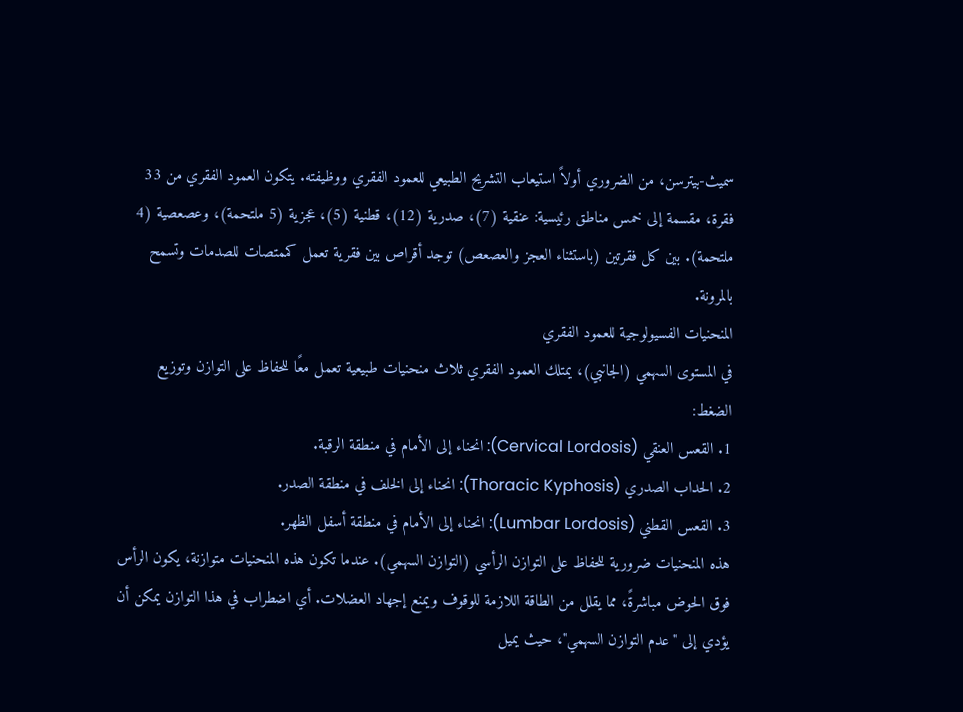سميث-بيترسن، من الضروري أولاً استيعاب التشريح الطبيعي للعمود الفقري ووظيفته. يتكون العمود الفقري من 33 فقرة، مقسمة إلى خمس مناطق رئيسية: عنقية (7)، صدرية (12)، قطنية (5)، عجزية (5 ملتحمة)، وعصعصية (4 ملتحمة). بين كل فقرتين (باستثناء العجز والعصعص) توجد أقراص بين فقرية تعمل كممتصات للصدمات وتسمح بالمرونة.
المنحنيات الفسيولوجية للعمود الفقري
في المستوى السهمي (الجانبي)، يمتلك العمود الفقري ثلاث منحنيات طبيعية تعمل معًا للحفاظ على التوازن وتوزيع الضغط:
1. القعس العنقي (Cervical Lordosis): انحناء إلى الأمام في منطقة الرقبة.
2. الحداب الصدري (Thoracic Kyphosis): انحناء إلى الخلف في منطقة الصدر.
3. القعس القطني (Lumbar Lordosis): انحناء إلى الأمام في منطقة أسفل الظهر.
هذه المنحنيات ضرورية للحفاظ على التوازن الرأسي (التوازن السهمي). عندما تكون هذه المنحنيات متوازنة، يكون الرأس فوق الحوض مباشرةً، مما يقلل من الطاقة اللازمة للوقوف ويمنع إجهاد العضلات. أي اضطراب في هذا التوازن يمكن أن يؤدي إلى "عدم التوازن السهمي"، حيث يميل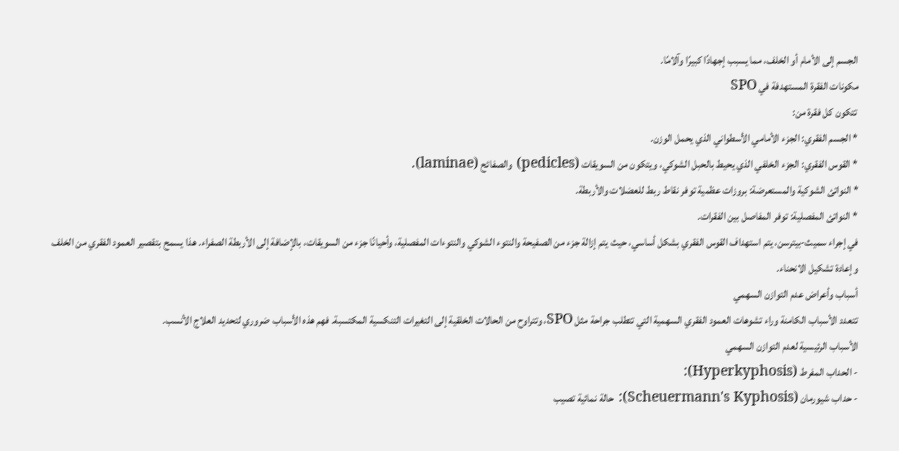الجسم إلى الأمام أو الخلف، مما يسبب إجهادًا كبيرًا وآلامًا.
مكونات الفقرة المستهدفة في SPO
تتكون كل فقرة من:
* الجسم الفقري: الجزء الأمامي الأسطواني الذي يحمل الوزن.
* القوس الفقري: الجزء الخلفي الذي يحيط بالحبل الشوكي، ويتكون من السويقات (pedicles) والصفائح (laminae).
* النواتئ الشوكية والمستعرضة: بروزات عظمية توفر نقاط ربط للعضلات والأربطة.
* النواتئ المفصلية: توفر المفاصل بين الفقرات.
في إجراء سميث-بيترسن، يتم استهداف القوس الفقري بشكل أساسي، حيث يتم إزالة جزء من الصفيحة والنتوء الشوكي والنتوءات المفصلية، وأحيانًا جزء من السويقات، بالإضافة إلى الأربطة الصفراء. هذا يسمح بتقصير العمود الفقري من الخلف وإعادة تشكيل الانحناء.
أسباب وأعراض عدم التوازن السهمي
تتعدد الأسباب الكامنة وراء تشوهات العمود الفقري السهمية التي تتطلب جراحة مثل SPO، وتتراوح من الحالات الخلقية إلى التغيرات التنكسية المكتسبة. فهم هذه الأسباب ضروري لتحديد العلاج الأنسب.
الأسباب الرئيسية لعدم التوازن السهمي
- الحداب المفرط (Hyperkyphosis):
- حداب شيورمان (Scheuermann's Kyphosis): حالة نمائية تصيب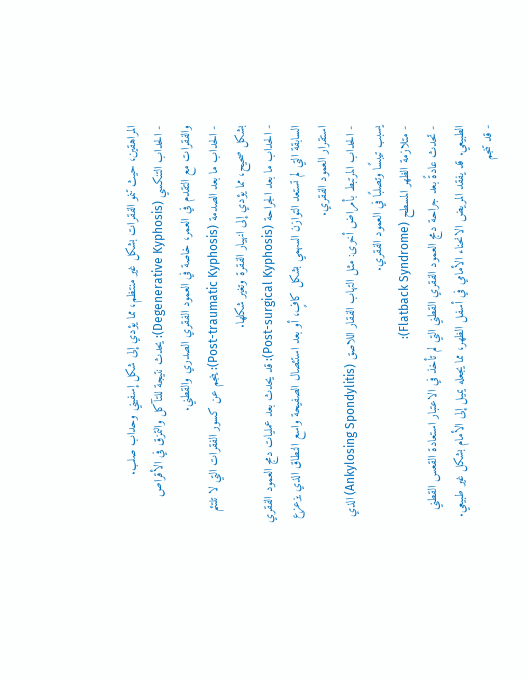المراهقين، حيث تنمو الفقرات بشكل غير منتظم، مما يؤدي إلى شكل إسفيني وحداب صلب.
- الحداب التنكسي (Degenerative Kyphosis): يحدث نتيجة للتآكل والتمزق في الأقراص والفقرات مع التقدم في العمر، خاصة في العمود الفقري الصدري والقطني.
- الحداب ما بعد الصدمة (Post-traumatic Kyphosis): ينجم عن كسور الفقرات التي لا تلتئم بشكل صحيح، مما يؤدي إلى انهيار الفقرة وتغير شكلها.
- الحداب ما بعد الجراحة (Post-surgical Kyphosis): قد يحدث بعد عمليات دمج العمود الفقري السابقة التي لم تستعد التوازن السهمي بشكل كافٍ، أو بعد استئصال الصفيحة واسع النطاق الذي يزعزع استقرار العمود الفقري.
- الحداب المرتبط بأمراض أخرى: مثل التهاب الفقار اللاصق (Ankylosing Spondylitis) الذي يسبب تيبسًا وتصلبًا في العمود الفقري.
- متلازمة الظهر المسطح (Flatback Syndrome):
- تحدث عادةً بعد جراحة دمج العمود الفقري القطني التي لم تأخذ في الاعتبار استعادة القعس القطني الطبيعي. قد يفقد المريض الانحناء الأمامي في أسفل الظهر، مما يجعله يميل إلى الأمام بشكل غير طبيعي.
- قد تنجم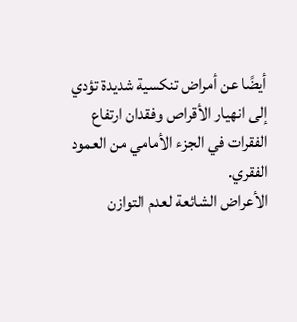أيضًا عن أمراض تنكسية شديدة تؤدي إلى انهيار الأقراص وفقدان ارتفاع الفقرات في الجزء الأمامي من العمود الفقري.
الأعراض الشائعة لعدم التوازن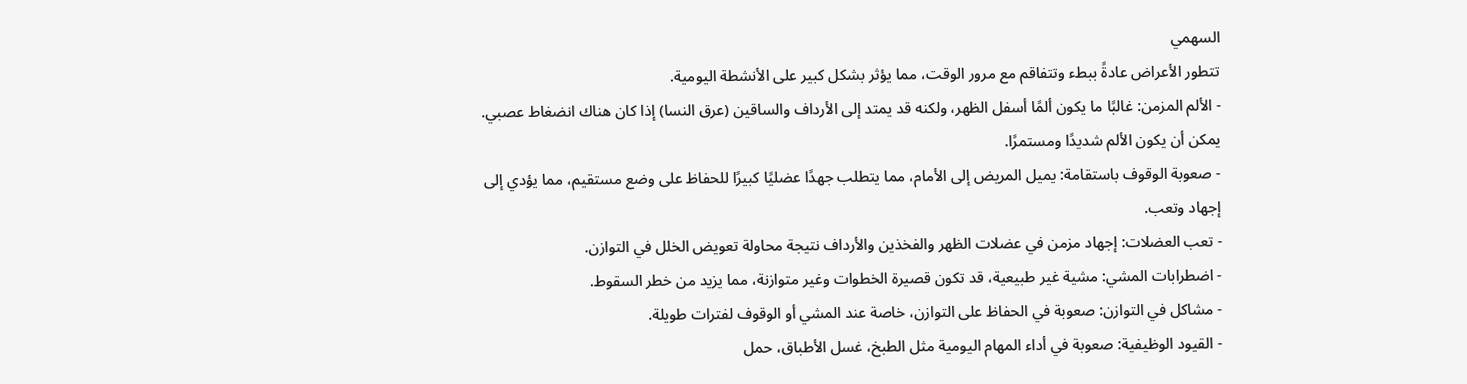السهمي
تتطور الأعراض عادةً ببطء وتتفاقم مع مرور الوقت، مما يؤثر بشكل كبير على الأنشطة اليومية.
- الألم المزمن: غالبًا ما يكون ألمًا أسفل الظهر، ولكنه قد يمتد إلى الأرداف والساقين (عرق النسا) إذا كان هناك انضغاط عصبي. يمكن أن يكون الألم شديدًا ومستمرًا.
- صعوبة الوقوف باستقامة: يميل المريض إلى الأمام، مما يتطلب جهدًا عضليًا كبيرًا للحفاظ على وضع مستقيم، مما يؤدي إلى إجهاد وتعب.
- تعب العضلات: إجهاد مزمن في عضلات الظهر والفخذين والأرداف نتيجة محاولة تعويض الخلل في التوازن.
- اضطرابات المشي: مشية غير طبيعية، قد تكون قصيرة الخطوات وغير متوازنة، مما يزيد من خطر السقوط.
- مشاكل في التوازن: صعوبة في الحفاظ على التوازن، خاصة عند المشي أو الوقوف لفترات طويلة.
- القيود الوظيفية: صعوبة في أداء المهام اليومية مثل الطبخ، غسل الأطباق، حمل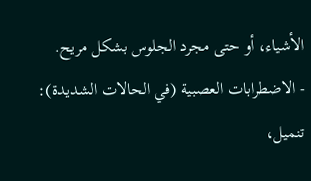الأشياء، أو حتى مجرد الجلوس بشكل مريح.
- الاضطرابات العصبية (في الحالات الشديدة): تنميل،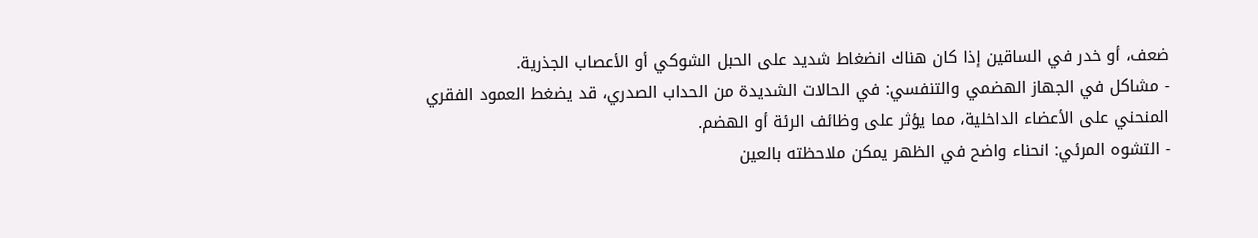ضعف، أو خدر في الساقين إذا كان هناك انضغاط شديد على الحبل الشوكي أو الأعصاب الجذرية.
- مشاكل في الجهاز الهضمي والتنفسي: في الحالات الشديدة من الحداب الصدري، قد يضغط العمود الفقري المنحني على الأعضاء الداخلية، مما يؤثر على وظائف الرئة أو الهضم.
- التشوه المرئي: انحناء واضح في الظهر يمكن ملاحظته بالعين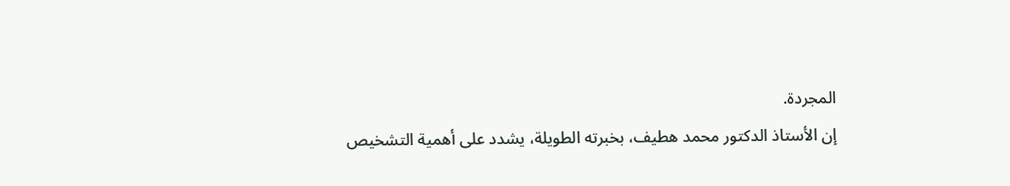المجردة.
إن الأستاذ الدكتور محمد هطيف، بخبرته الطويلة، يشدد على أهمية التشخيص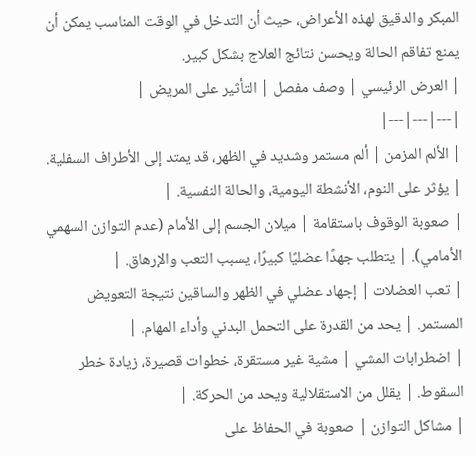المبكر والدقيق لهذه الأعراض، حيث أن التدخل في الوقت المناسب يمكن أن يمنع تفاقم الحالة ويحسن نتائج العلاج بشكل كبير.
| العرض الرئيسي | وصف مفصل | التأثير على المريض |
|---|---|---|
| الألم المزمن | ألم مستمر وشديد في الظهر، قد يمتد إلى الأطراف السفلية. | يؤثر على النوم، الأنشطة اليومية، والحالة النفسية. |
| صعوبة الوقوف باستقامة | ميلان الجسم إلى الأمام (عدم التوازن السهمي الأمامي). | يتطلب جهدًا عضليًا كبيرًا، يسبب التعب والإرهاق. |
| تعب العضلات | إجهاد عضلي في الظهر والساقين نتيجة التعويض المستمر. | يحد من القدرة على التحمل البدني وأداء المهام. |
| اضطرابات المشي | مشية غير مستقرة، خطوات قصيرة، زيادة خطر السقوط. | يقلل من الاستقلالية ويحد من الحركة. |
| مشاكل التوازن | صعوبة في الحفاظ على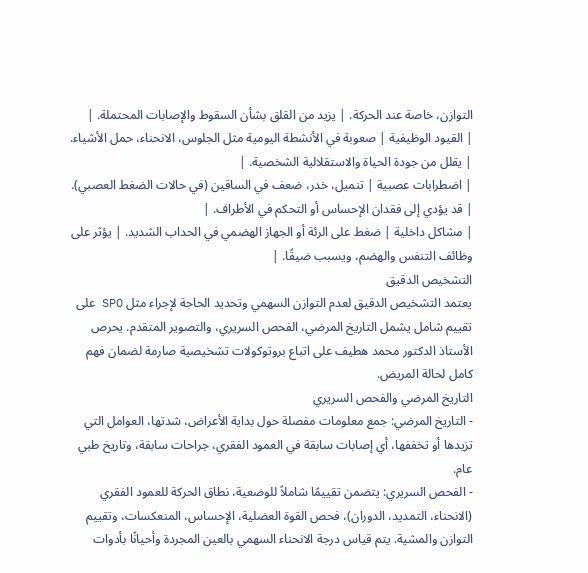التوازن، خاصة عند الحركة. | يزيد من القلق بشأن السقوط والإصابات المحتملة. |
| القيود الوظيفية | صعوبة في الأنشطة اليومية مثل الجلوس، الانحناء، حمل الأشياء. | يقلل من جودة الحياة والاستقلالية الشخصية. |
| اضطرابات عصبية | تنميل، خدر، ضعف في الساقين (في حالات الضغط العصبي). | قد يؤدي إلى فقدان الإحساس أو التحكم في الأطراف. |
| مشاكل داخلية | ضغط على الرئة أو الجهاز الهضمي في الحداب الشديد. | يؤثر على وظائف التنفس والهضم، ويسبب ضيقًا. |
التشخيص الدقيق
يعتمد التشخيص الدقيق لعدم التوازن السهمي وتحديد الحاجة لإجراء مثل SPO على تقييم شامل يشمل التاريخ المرضي، الفحص السريري، والتصوير المتقدم. يحرص الأستاذ الدكتور محمد هطيف على اتباع بروتوكولات تشخيصية صارمة لضمان فهم كامل لحالة المريض.
التاريخ المرضي والفحص السريري
- التاريخ المرضي: جمع معلومات مفصلة حول بداية الأعراض، شدتها، العوامل التي تزيدها أو تخففها، أي إصابات سابقة في العمود الفقري، جراحات سابقة، وتاريخ طبي عام.
- الفحص السريري: يتضمن تقييمًا شاملاً للوضعية، نطاق الحركة للعمود الفقري (الانحناء، التمديد، الدوران)، فحص القوة العضلية، الإحساس، المنعكسات، وتقييم التوازن والمشية. يتم قياس درجة الانحناء السهمي بالعين المجردة وأحيانًا بأدوات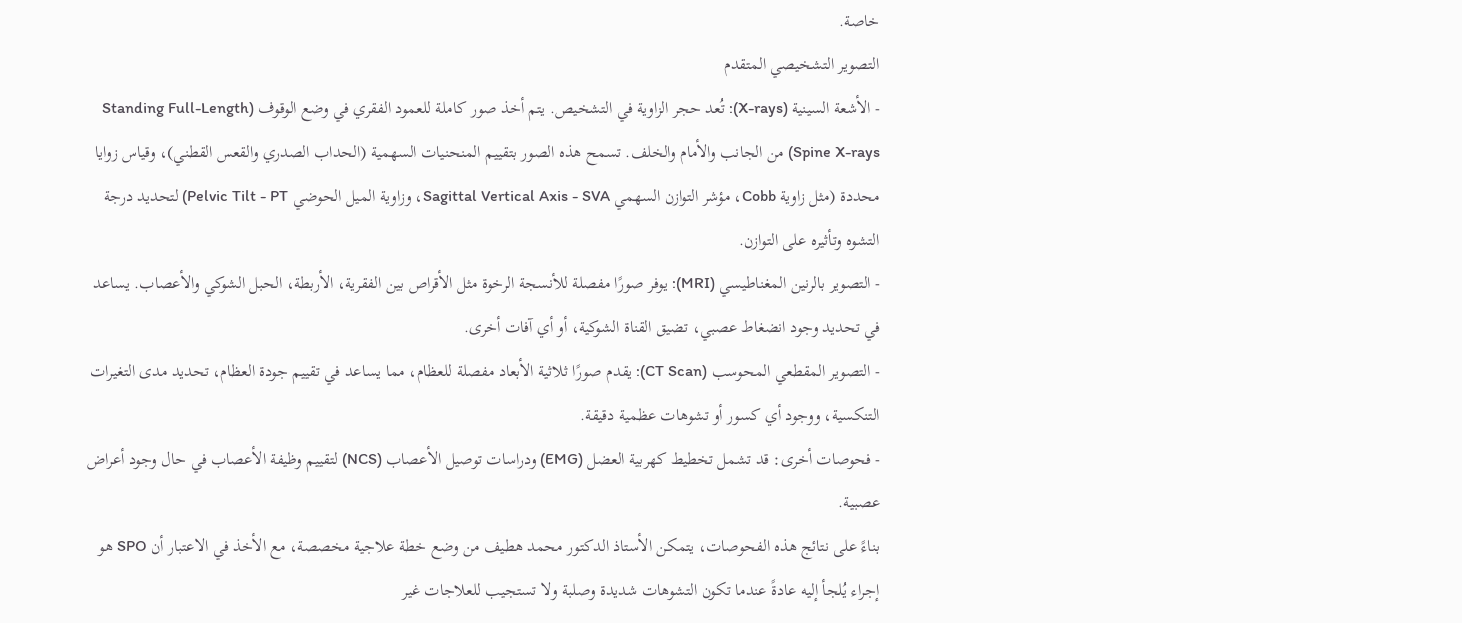خاصة.
التصوير التشخيصي المتقدم
- الأشعة السينية (X-rays): تُعد حجر الزاوية في التشخيص. يتم أخذ صور كاملة للعمود الفقري في وضع الوقوف (Standing Full-Length Spine X-rays) من الجانب والأمام والخلف. تسمح هذه الصور بتقييم المنحنيات السهمية (الحداب الصدري والقعس القطني)، وقياس زوايا محددة (مثل زاوية Cobb، مؤشر التوازن السهمي Sagittal Vertical Axis - SVA، وزاوية الميل الحوضي Pelvic Tilt - PT) لتحديد درجة التشوه وتأثيره على التوازن.
- التصوير بالرنين المغناطيسي (MRI): يوفر صورًا مفصلة للأنسجة الرخوة مثل الأقراص بين الفقرية، الأربطة، الحبل الشوكي والأعصاب. يساعد في تحديد وجود انضغاط عصبي، تضيق القناة الشوكية، أو أي آفات أخرى.
- التصوير المقطعي المحوسب (CT Scan): يقدم صورًا ثلاثية الأبعاد مفصلة للعظام، مما يساعد في تقييم جودة العظام، تحديد مدى التغيرات التنكسية، ووجود أي كسور أو تشوهات عظمية دقيقة.
- فحوصات أخرى: قد تشمل تخطيط كهربية العضل (EMG) ودراسات توصيل الأعصاب (NCS) لتقييم وظيفة الأعصاب في حال وجود أعراض عصبية.
بناءً على نتائج هذه الفحوصات، يتمكن الأستاذ الدكتور محمد هطيف من وضع خطة علاجية مخصصة، مع الأخذ في الاعتبار أن SPO هو إجراء يُلجأ إليه عادةً عندما تكون التشوهات شديدة وصلبة ولا تستجيب للعلاجات غير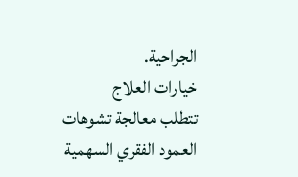الجراحية.
خيارات العلاج
تتطلب معالجة تشوهات العمود الفقري السهمية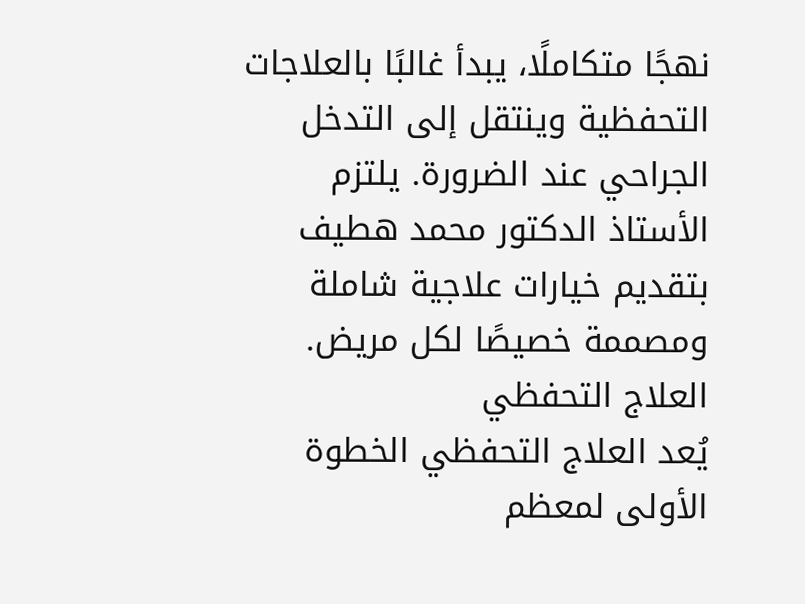نهجًا متكاملًا، يبدأ غالبًا بالعلاجات التحفظية وينتقل إلى التدخل الجراحي عند الضرورة. يلتزم الأستاذ الدكتور محمد هطيف بتقديم خيارات علاجية شاملة ومصممة خصيصًا لكل مريض.
العلاج التحفظي
يُعد العلاج التحفظي الخطوة الأولى لمعظم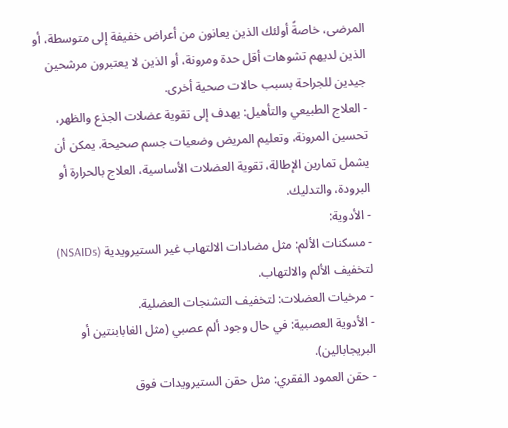المرضى، خاصةً أولئك الذين يعانون من أعراض خفيفة إلى متوسطة، أو الذين لديهم تشوهات أقل حدة ومرونة، أو الذين لا يعتبرون مرشحين جيدين للجراحة بسبب حالات صحية أخرى.
- العلاج الطبيعي والتأهيل: يهدف إلى تقوية عضلات الجذع والظهر، تحسين المرونة، وتعليم المريض وضعيات جسم صحيحة. يمكن أن يشمل تمارين الإطالة، تقوية العضلات الأساسية، العلاج بالحرارة أو البرودة، والتدليك.
- الأدوية:
- مسكنات الألم: مثل مضادات الالتهاب غير الستيرويدية (NSAIDs) لتخفيف الألم والالتهاب.
- مرخيات العضلات: لتخفيف التشنجات العضلية.
- الأدوية العصبية: في حال وجود ألم عصبي (مثل الغابابنتين أو البريجابالين).
- حقن العمود الفقري: مثل حقن الستيرويدات فوق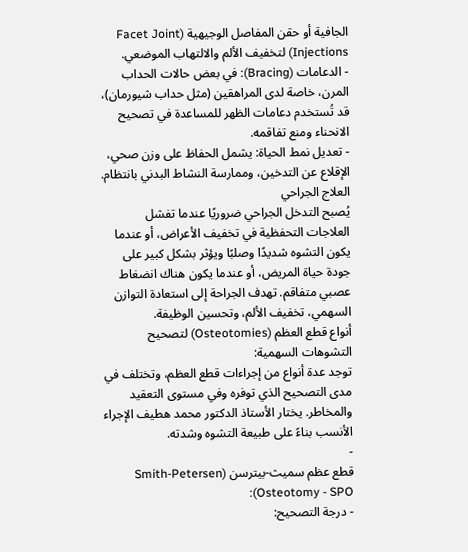الجافية أو حقن المفاصل الوجيهية (Facet Joint Injections) لتخفيف الألم والالتهاب الموضعي.
- الدعامات (Bracing): في بعض حالات الحداب المرن، خاصة لدى المراهقين (مثل حداب شيورمان)، قد تُستخدم دعامات الظهر للمساعدة في تصحيح الانحناء ومنع تفاقمه.
- تعديل نمط الحياة: يشمل الحفاظ على وزن صحي، الإقلاع عن التدخين، وممارسة النشاط البدني بانتظام.
العلاج الجراحي
يُصبح التدخل الجراحي ضروريًا عندما تفشل العلاجات التحفظية في تخفيف الأعراض، أو عندما يكون التشوه شديدًا وصلبًا ويؤثر بشكل كبير على جودة حياة المريض، أو عندما يكون هناك انضغاط عصبي متفاقم. تهدف الجراحة إلى استعادة التوازن السهمي، تخفيف الألم، وتحسين الوظيفة.
أنواع قطع العظم (Osteotomies) لتصحيح التشوهات السهمية:
توجد عدة أنواع من إجراءات قطع العظم، وتختلف في مدى التصحيح الذي توفره وفي مستوى التعقيد والمخاطر. يختار الأستاذ الدكتور محمد هطيف الإجراء الأنسب بناءً على طبيعة التشوه وشدته.
-
قطع عظم سميث-بيترسن (Smith-Petersen Osteotomy - SPO):
- درجة التصحيح: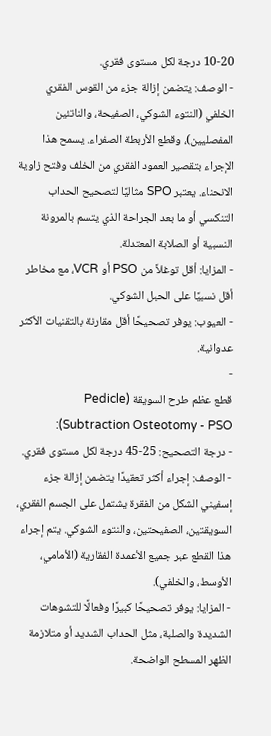10-20 درجة لكل مستوى فقري.
- الوصف: يتضمن إزالة جزء من القوس الفقري الخلفي (النتوء الشوكي، الصفيحة، والناتئين المفصليين)، وقطع الأربطة الصفراء. يسمح هذا الإجراء بتقصير العمود الفقري من الخلف وفتح زاوية الانحناء. يعتبر SPO مثاليًا لتصحيح الحداب التنكسي أو ما بعد الجراحة الذي يتسم بالمرونة النسبية أو الصلابة المعتدلة.
- المزايا: أقل توغلاً من PSO أو VCR، مع مخاطر أقل نسبيًا على الحبل الشوكي.
- العيوب: يوفر تصحيحًا أقل مقارنة بالتقنيات الأكثر عدوانية.
-
قطع عظم طرح السويقة (Pedicle Subtraction Osteotomy - PSO):
- درجة التصحيح: 25-45 درجة لكل مستوى فقري.
- الوصف: إجراء أكثر تعقيدًا يتضمن إزالة جزء إسفيني الشكل من الفقرة يشتمل على الجسم الفقري، السويقتين، الصفيحتين، والنتوء الشوكي. يتم إجراء هذا القطع عبر جميع الأعمدة الفقارية (الأمامي، الأوسط، والخلفي).
- المزايا: يوفر تصحيحًا كبيرًا وفعالًا للتشوهات الشديدة والصلبة، مثل الحداب الشديد أو متلازمة الظهر المسطح الواضحة.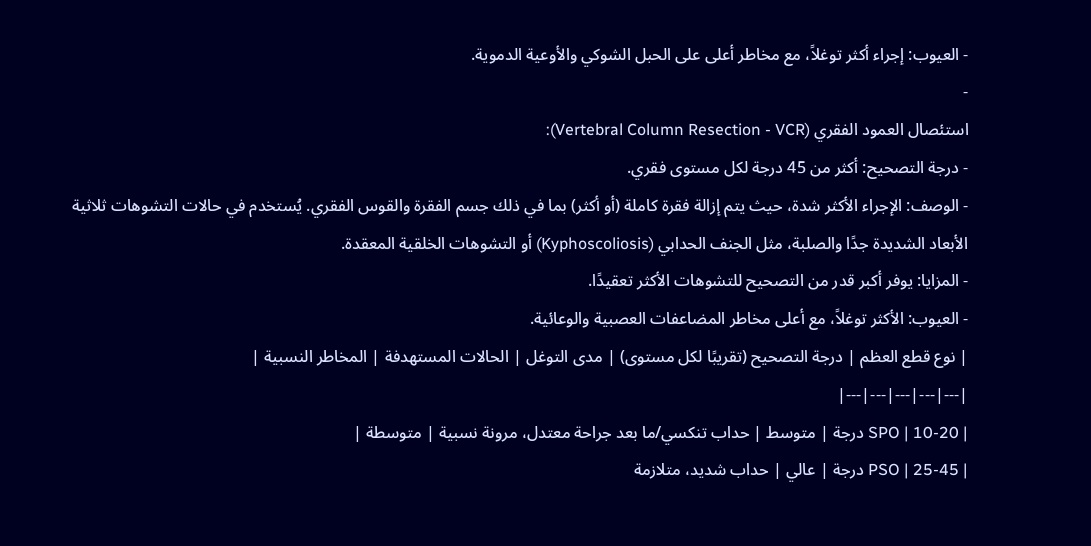- العيوب: إجراء أكثر توغلاً، مع مخاطر أعلى على الحبل الشوكي والأوعية الدموية.
-
استئصال العمود الفقري (Vertebral Column Resection - VCR):
- درجة التصحيح: أكثر من 45 درجة لكل مستوى فقري.
- الوصف: الإجراء الأكثر شدة، حيث يتم إزالة فقرة كاملة (أو أكثر) بما في ذلك جسم الفقرة والقوس الفقري. يُستخدم في حالات التشوهات ثلاثية الأبعاد الشديدة جدًا والصلبة، مثل الجنف الحدابي (Kyphoscoliosis) أو التشوهات الخلقية المعقدة.
- المزايا: يوفر أكبر قدر من التصحيح للتشوهات الأكثر تعقيدًا.
- العيوب: الأكثر توغلاً، مع أعلى مخاطر المضاعفات العصبية والوعائية.
| نوع قطع العظم | درجة التصحيح (تقريبًا لكل مستوى) | مدى التوغل | الحالات المستهدفة | المخاطر النسبية |
|---|---|---|---|---|
| SPO | 10-20 درجة | متوسط | حداب تنكسي/ما بعد جراحة معتدل، مرونة نسبية | متوسطة |
| PSO | 25-45 درجة | عالي | حداب شديد، متلازمة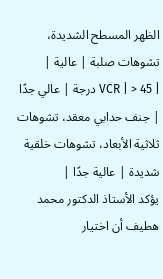الظهر المسطح الشديدة، تشوهات صلبة | عالية |
| VCR | > 45 درجة | عالي جدًا | جنف حدابي معقد، تشوهات ثلاثية الأبعاد، تشوهات خلقية شديدة | عالية جدًا |
يؤكد الأستاذ الدكتور محمد هطيف أن اختيار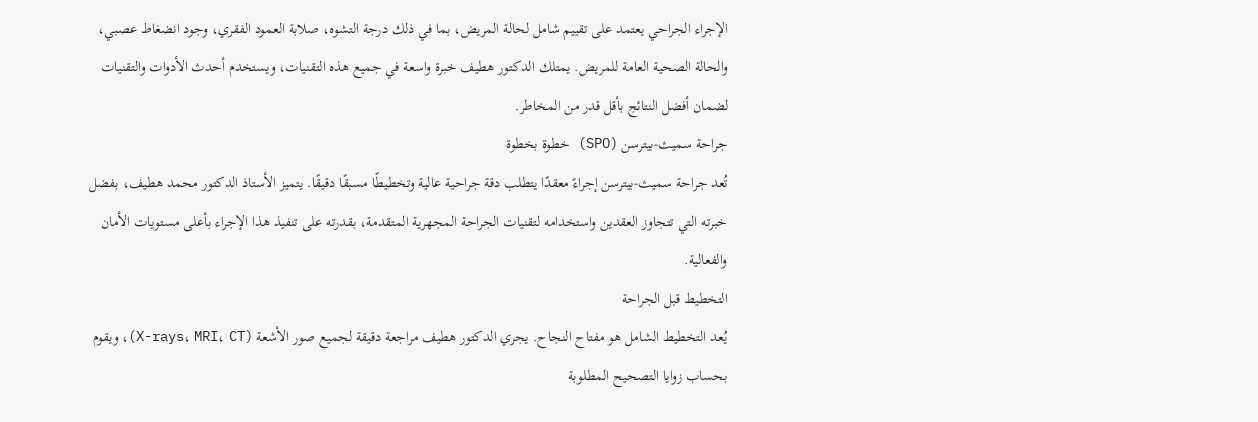الإجراء الجراحي يعتمد على تقييم شامل لحالة المريض، بما في ذلك درجة التشوه، صلابة العمود الفقري، وجود انضغاط عصبي، والحالة الصحية العامة للمريض. يمتلك الدكتور هطيف خبرة واسعة في جميع هذه التقنيات، ويستخدم أحدث الأدوات والتقنيات لضمان أفضل النتائج بأقل قدر من المخاطر.
جراحة سميث-بيترسن (SPO) خطوة بخطوة
تُعد جراحة سميث-بيترسن إجراءً معقدًا يتطلب دقة جراحية عالية وتخطيطًا مسبقًا دقيقًا. يتميز الأستاذ الدكتور محمد هطيف، بفضل خبرته التي تتجاوز العقدين واستخدامه لتقنيات الجراحة المجهرية المتقدمة، بقدرته على تنفيذ هذا الإجراء بأعلى مستويات الأمان والفعالية.
التخطيط قبل الجراحة
يُعد التخطيط الشامل هو مفتاح النجاح. يجري الدكتور هطيف مراجعة دقيقة لجميع صور الأشعة (X-rays، MRI، CT)، ويقوم بحساب زوايا التصحيح المطلوبة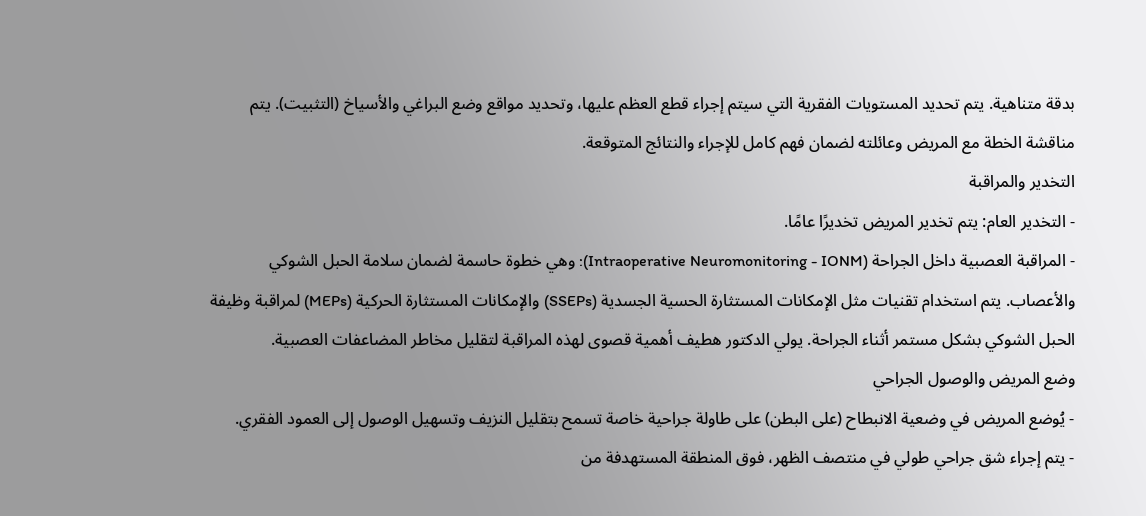بدقة متناهية. يتم تحديد المستويات الفقرية التي سيتم إجراء قطع العظم عليها، وتحديد مواقع وضع البراغي والأسياخ (التثبيت). يتم مناقشة الخطة مع المريض وعائلته لضمان فهم كامل للإجراء والنتائج المتوقعة.
التخدير والمراقبة
- التخدير العام: يتم تخدير المريض تخديرًا عامًا.
- المراقبة العصبية داخل الجراحة (Intraoperative Neuromonitoring - IONM): وهي خطوة حاسمة لضمان سلامة الحبل الشوكي والأعصاب. يتم استخدام تقنيات مثل الإمكانات المستثارة الحسية الجسدية (SSEPs) والإمكانات المستثارة الحركية (MEPs) لمراقبة وظيفة الحبل الشوكي بشكل مستمر أثناء الجراحة. يولي الدكتور هطيف أهمية قصوى لهذه المراقبة لتقليل مخاطر المضاعفات العصبية.
وضع المريض والوصول الجراحي
- يُوضع المريض في وضعية الانبطاح (على البطن) على طاولة جراحية خاصة تسمح بتقليل النزيف وتسهيل الوصول إلى العمود الفقري.
- يتم إجراء شق جراحي طولي في منتصف الظهر، فوق المنطقة المستهدفة من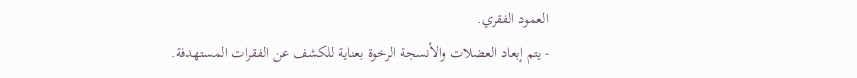العمود الفقري.
- يتم إبعاد العضلات والأنسجة الرخوة بعناية للكشف عن الفقرات المستهدفة.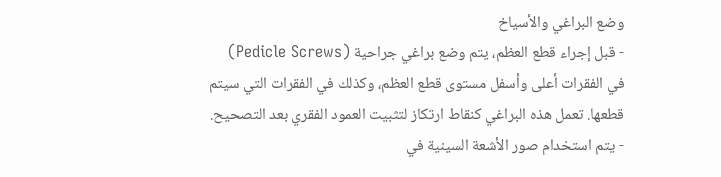وضع البراغي والأسياخ
- قبل إجراء قطع العظم، يتم وضع براغي جراحية (Pedicle Screws) في الفقرات أعلى وأسفل مستوى قطع العظم، وكذلك في الفقرات التي سيتم قطعها. تعمل هذه البراغي كنقاط ارتكاز لتثبيت العمود الفقري بعد التصحيح.
- يتم استخدام صور الأشعة السينية في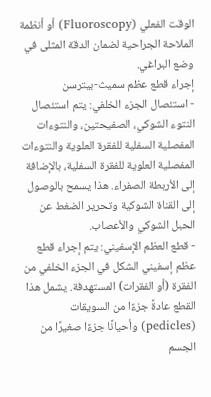الوقت الفعلي (Fluoroscopy) أو أنظمة الملاحة الجراحية لضمان الدقة المثلى في وضع البراغي.
إجراء قطع عظم سميث-بيترسن
- استئصال الجزء الخلفي: يتم استئصال النتوء الشوكي، الصفيحتين، والنتوءات المفصلية السفلية للفقرة العلوية والنتوءات المفصلية العلوية للفقرة السفلية، بالإضافة إلى الأربطة الصفراء. هذا يسمح بالوصول إلى القناة الشوكية وتحرير الضغط عن الحبل الشوكي والأعصاب.
- قطع العظم الإسفيني: يتم إجراء قطع عظم إسفيني الشكل في الجزء الخلفي من الفقرة (أو الفقرات) المستهدفة. يشمل هذا القطع عادةً جزءًا من السويقات (pedicles) وأحيانًا جزءًا صغيرًا من الجسم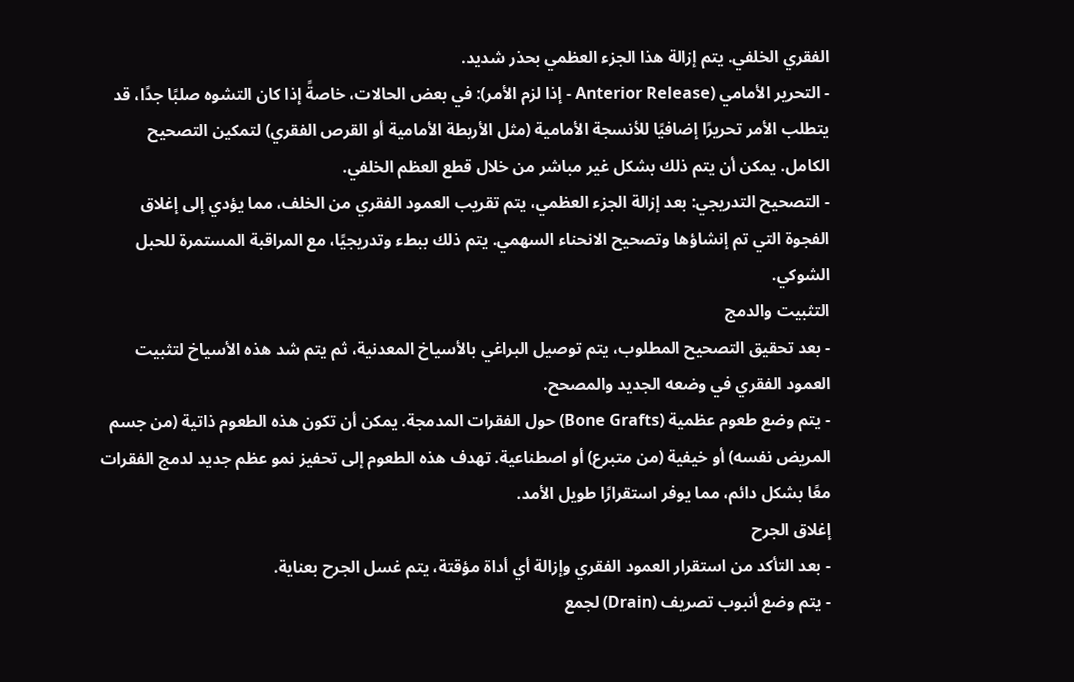الفقري الخلفي. يتم إزالة هذا الجزء العظمي بحذر شديد.
- التحرير الأمامي (Anterior Release - إذا لزم الأمر): في بعض الحالات، خاصةً إذا كان التشوه صلبًا جدًا، قد يتطلب الأمر تحريرًا إضافيًا للأنسجة الأمامية (مثل الأربطة الأمامية أو القرص الفقري) لتمكين التصحيح الكامل. يمكن أن يتم ذلك بشكل غير مباشر من خلال قطع العظم الخلفي.
- التصحيح التدريجي: بعد إزالة الجزء العظمي، يتم تقريب العمود الفقري من الخلف، مما يؤدي إلى إغلاق الفجوة التي تم إنشاؤها وتصحيح الانحناء السهمي. يتم ذلك ببطء وتدريجيًا، مع المراقبة المستمرة للحبل الشوكي.
التثبيت والدمج
- بعد تحقيق التصحيح المطلوب، يتم توصيل البراغي بالأسياخ المعدنية، ثم يتم شد هذه الأسياخ لتثبيت العمود الفقري في وضعه الجديد والمصحح.
- يتم وضع طعوم عظمية (Bone Grafts) حول الفقرات المدمجة. يمكن أن تكون هذه الطعوم ذاتية (من جسم المريض نفسه) أو خيفية (من متبرع) أو اصطناعية. تهدف هذه الطعوم إلى تحفيز نمو عظم جديد لدمج الفقرات معًا بشكل دائم، مما يوفر استقرارًا طويل الأمد.
إغلاق الجرح
- بعد التأكد من استقرار العمود الفقري وإزالة أي أداة مؤقتة، يتم غسل الجرح بعناية.
- يتم وضع أنبوب تصريف (Drain) لجمع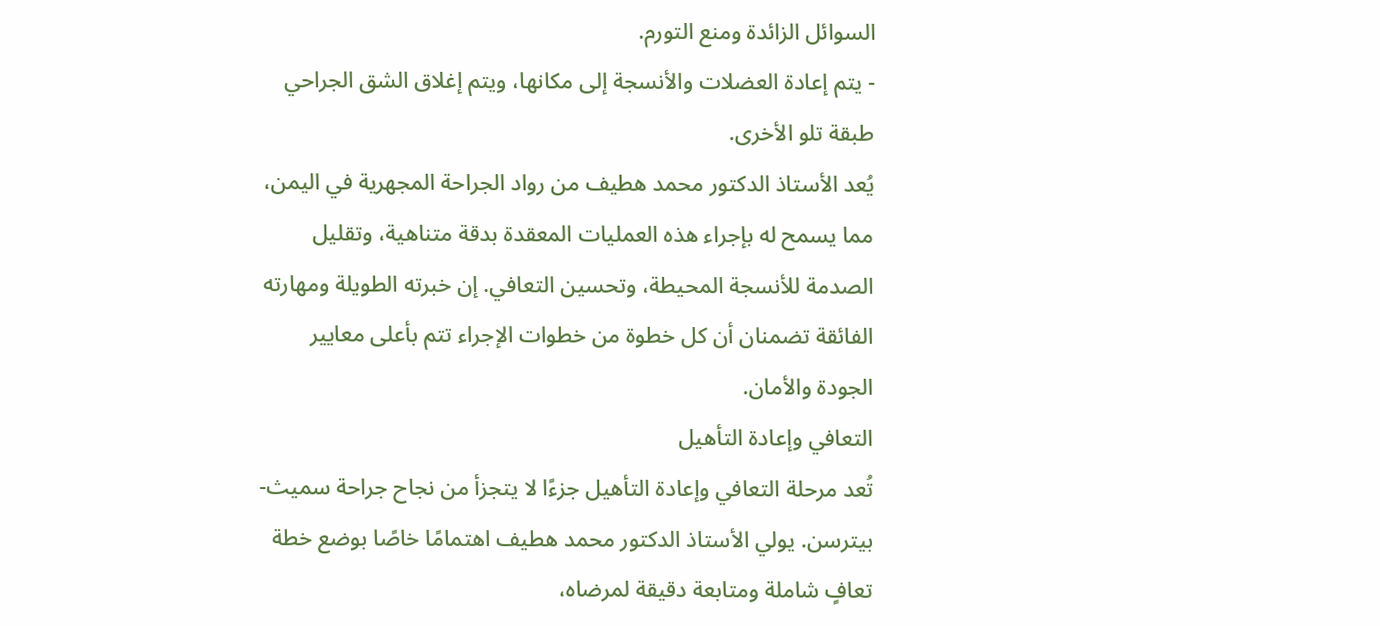السوائل الزائدة ومنع التورم.
- يتم إعادة العضلات والأنسجة إلى مكانها، ويتم إغلاق الشق الجراحي طبقة تلو الأخرى.
يُعد الأستاذ الدكتور محمد هطيف من رواد الجراحة المجهرية في اليمن، مما يسمح له بإجراء هذه العمليات المعقدة بدقة متناهية، وتقليل الصدمة للأنسجة المحيطة، وتحسين التعافي. إن خبرته الطويلة ومهارته الفائقة تضمنان أن كل خطوة من خطوات الإجراء تتم بأعلى معايير الجودة والأمان.
التعافي وإعادة التأهيل
تُعد مرحلة التعافي وإعادة التأهيل جزءًا لا يتجزأ من نجاح جراحة سميث-بيترسن. يولي الأستاذ الدكتور محمد هطيف اهتمامًا خاصًا بوضع خطة تعافٍ شاملة ومتابعة دقيقة لمرضاه،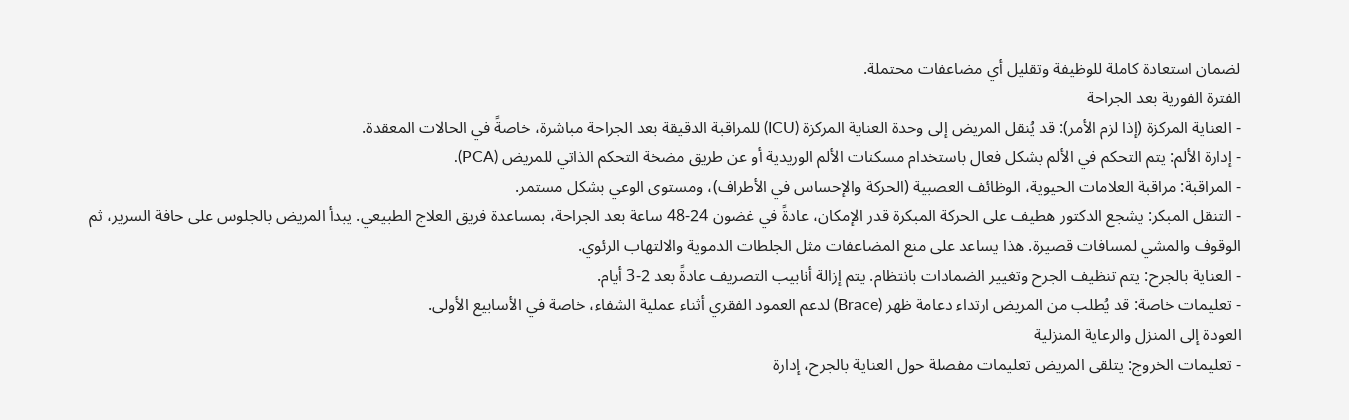لضمان استعادة كاملة للوظيفة وتقليل أي مضاعفات محتملة.
الفترة الفورية بعد الجراحة
- العناية المركزة (إذا لزم الأمر): قد يُنقل المريض إلى وحدة العناية المركزة (ICU) للمراقبة الدقيقة بعد الجراحة مباشرة، خاصةً في الحالات المعقدة.
- إدارة الألم: يتم التحكم في الألم بشكل فعال باستخدام مسكنات الألم الوريدية أو عن طريق مضخة التحكم الذاتي للمريض (PCA).
- المراقبة: مراقبة العلامات الحيوية، الوظائف العصبية (الحركة والإحساس في الأطراف)، ومستوى الوعي بشكل مستمر.
- التنقل المبكر: يشجع الدكتور هطيف على الحركة المبكرة قدر الإمكان، عادةً في غضون 24-48 ساعة بعد الجراحة، بمساعدة فريق العلاج الطبيعي. يبدأ المريض بالجلوس على حافة السرير، ثم الوقوف والمشي لمسافات قصيرة. هذا يساعد على منع المضاعفات مثل الجلطات الدموية والالتهاب الرئوي.
- العناية بالجرح: يتم تنظيف الجرح وتغيير الضمادات بانتظام. يتم إزالة أنابيب التصريف عادةً بعد 2-3 أيام.
- تعليمات خاصة: قد يُطلب من المريض ارتداء دعامة ظهر (Brace) لدعم العمود الفقري أثناء عملية الشفاء، خاصة في الأسابيع الأولى.
العودة إلى المنزل والرعاية المنزلية
- تعليمات الخروج: يتلقى المريض تعليمات مفصلة حول العناية بالجرح، إدارة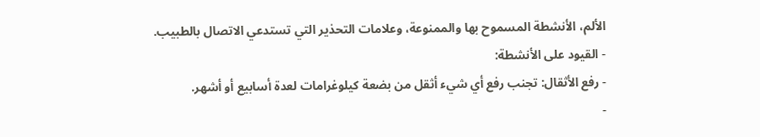الألم، الأنشطة المسموح بها والممنوعة، وعلامات التحذير التي تستدعي الاتصال بالطبيب.
- القيود على الأنشطة:
- رفع الأثقال: تجنب رفع أي شيء أثقل من بضعة كيلوغرامات لعدة أسابيع أو أشهر.
-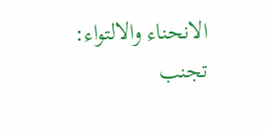الانحناء والالتواء: تجنب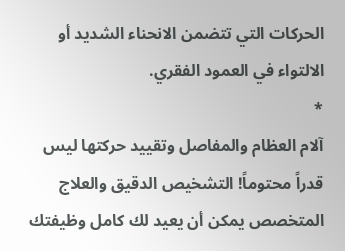الحركات التي تتضمن الانحناء الشديد أو الالتواء في العمود الفقري.
*
آلام العظام والمفاصل وتقييد حركتها ليس قدراً محتوماً! التشخيص الدقيق والعلاج المتخصص يمكن أن يعيد لك كامل وظيفتك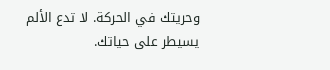وحريتك في الحركة. لا تدع الألم يسيطر على حياتك.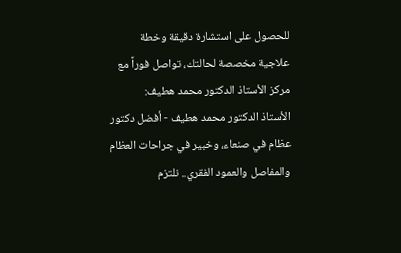للحصول على استشارة دقيقة وخطة علاجية مخصصة لحالتك، تواصل فوراً مع مركز الأستاذ الدكتور محمد هطيف:
الأستاذ الدكتور محمد هطيف - أفضل دكتور عظام في صنعاء، وخبير في جراحات العظام والمفاصل والعمود الفقري.. نلتزم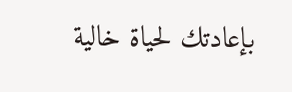بإعادتك لحياة خالية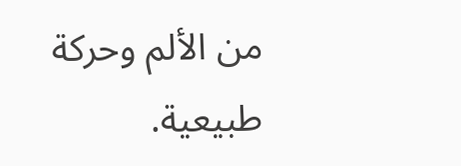من الألم وحركة طبيعية.